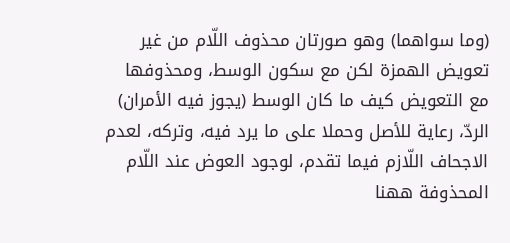(وما سواهما) وهو صورتان محذوف اللّام من غير تعويض الهمزة لكن مع سكون الوسط، ومحذوفها مع التعويض كيف ما كان الوسط (يجوز فيه الأمران) الردّ، رعاية للأصل وحملا على ما يرد فيه، وتركه، لعدم الاجحاف اللّازم فيما تقدم، لوجود العوض عند اللّام المحذوفة ههنا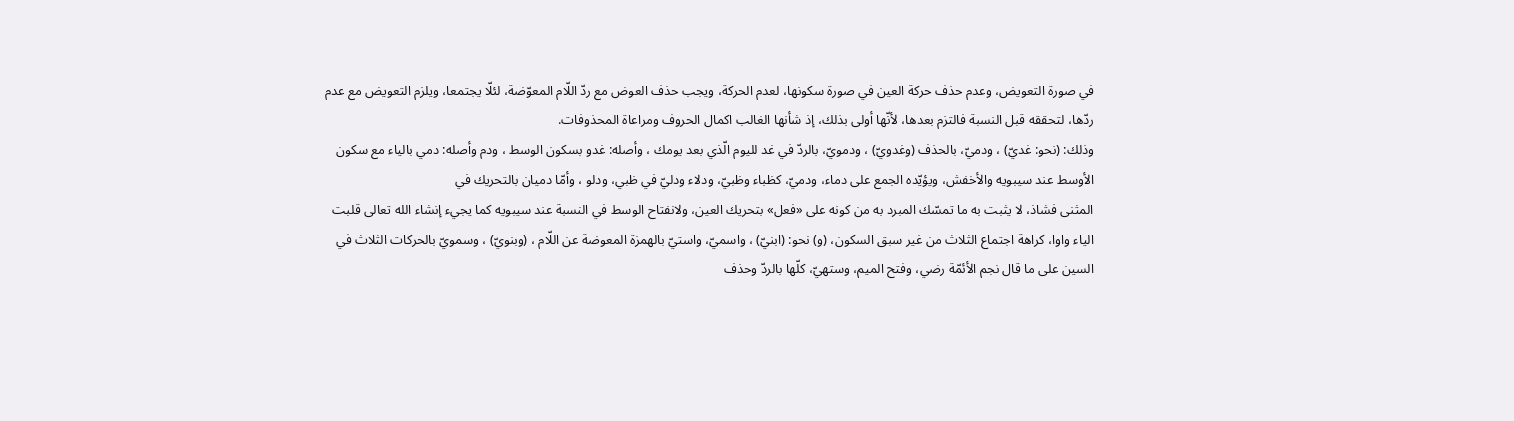في صورة التعويض، وعدم حذف حركة العين في صورة سكونها، لعدم الحركة، ويجب حذف العوض مع ردّ اللّام المعوّضة، لئلّا يجتمعا، ويلزم التعويض مع عدم ردّها، لتحققه قبل النسبة فالتزم بعدها، لأنّها أولى بذلك، إذ شأنها الغالب اكمال الحروف ومراعاة المحذوفات.
وذلك: (نحو: غديّ) ، ودميّ، بالحذف (وغدويّ) ، ودمويّ، بالردّ في غد لليوم الّذي بعد يومك ، وأصله: غدو بسكون الوسط ، ودم وأصله: دمي بالياء مع سكون الأوسط عند سيبويه والأخفش، ويؤيّده الجمع على دماء، ودميّ، كظباء وظبيّ، ودلاء ودليّ في ظبي، ودلو ، وأمّا دميان بالتحريك في
المثنى فشاذ، لا يثبت به ما تمسّك المبرد به من كونه على «فعل» بتحريك العين، ولانفتاح الوسط في النسبة عند سيبويه كما يجيء إنشاء الله تعالى قلبت الياء واوا، كراهة اجتماع الثلاث من غير سبق السكون، (و) نحو: (ابنيّ) ، واسميّ، واستيّ بالهمزة المعوضة عن اللّام ، (وبنويّ) ، وسمويّ بالحركات الثلاث في السين على ما قال نجم الأئمّة رضي، وفتح الميم، وستهيّ، كلّها بالردّ وحذف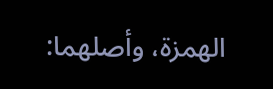الهمزة، وأصلهما: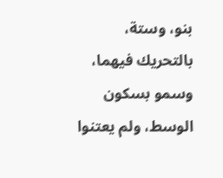بنو، وستة، بالتحريك فيهما، وسمو بسكون الوسط، ولم يعتنوا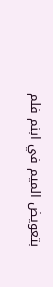بتعويض الميم في ابنم فلم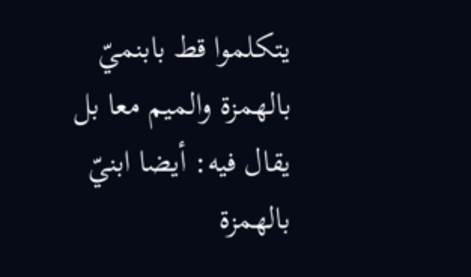يتكلموا قط بابنميّ بالهمزة والميم معا بل يقال فيه: أيضا ابنيّ بالهمزة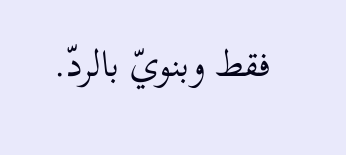فقط وبنويّ بالردّ.